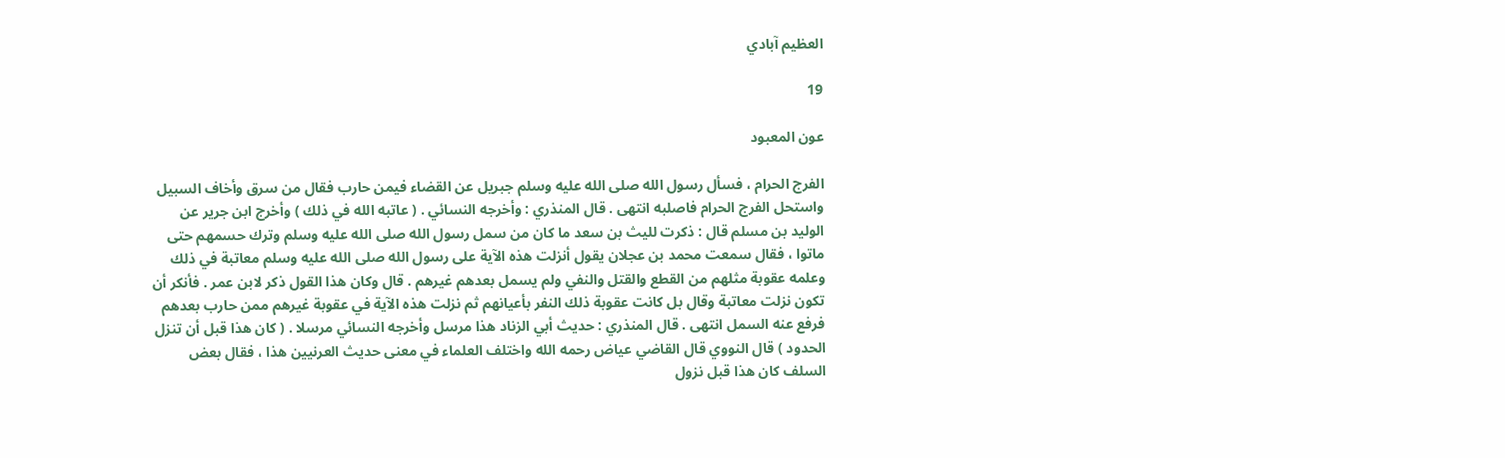العظيم آبادي

19

عون المعبود

الفرج الحرام ، فسأل رسول الله صلى الله عليه وسلم جبريل عن القضاء فيمن حارب فقال من سرق وأخاف السبيل واستحل الفرج الحرام فاصلبه انتهى . قال المنذري : وأخرجه النسائي . ( عاتبه الله في ذلك ) وأخرج ابن جرير عن الوليد بن مسلم قال : ذكرت لليث بن سعد ما كان من سمل رسول الله صلى الله عليه وسلم وترك حسمهم حتى ماتوا ، فقال سمعت محمد بن عجلان يقول أنزلت هذه الآية على رسول الله صلى الله عليه وسلم معاتبة في ذلك وعلمه عقوبة مثلهم من القطع والقتل والنفي ولم يسمل بعدهم غيرهم . قال وكان هذا القول ذكر لابن عمر . فأنكر أن تكون نزلت معاتبة وقال بل كانت عقوبة ذلك النفر بأعيانهم ثم نزلت هذه الآية في عقوبة غيرهم ممن حارب بعدهم فرفع عنه السمل انتهى . قال المنذري : حديث أبي الزناد هذا مرسل وأخرجه النسائي مرسلا . ( كان هذا قبل أن تنزل الحدود ) قال النووي قال القاضي عياض رحمه الله واختلف العلماء في معنى حديث العرنيين هذا ، فقال بعض السلف كان هذا قبل نزول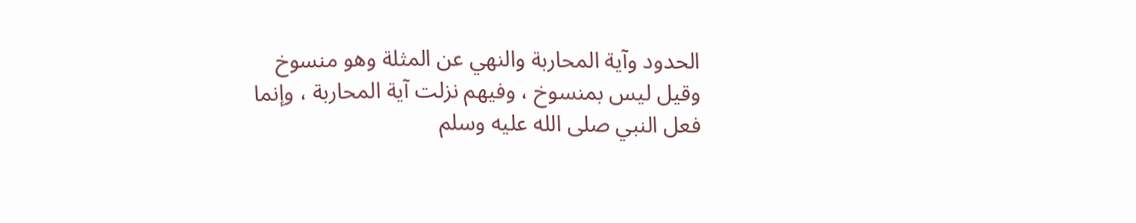الحدود وآية المحاربة والنهي عن المثلة وهو منسوخ وقيل ليس بمنسوخ ، وفيهم نزلت آية المحاربة ، وإنما فعل النبي صلى الله عليه وسلم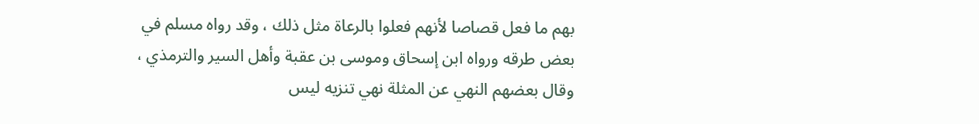بهم ما فعل قصاصا لأنهم فعلوا بالرعاة مثل ذلك ، وقد رواه مسلم في بعض طرقه ورواه ابن إسحاق وموسى بن عقبة وأهل السير والترمذي ، وقال بعضهم النهي عن المثلة نهي تنزيه ليس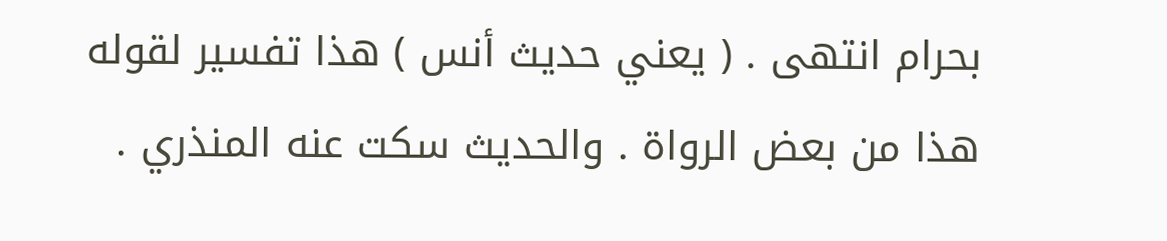بحرام انتهى . ( يعني حديث أنس ) هذا تفسير لقوله هذا من بعض الرواة . والحديث سكت عنه المنذري .